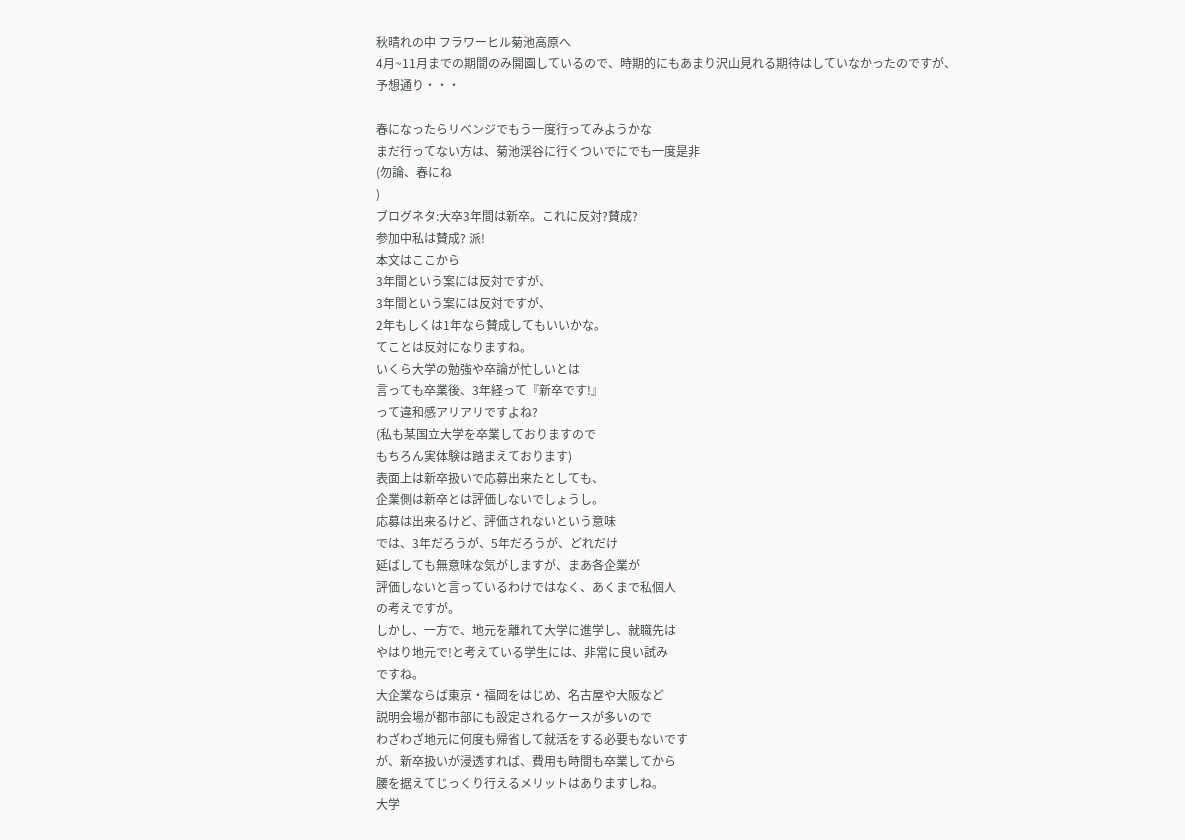秋晴れの中 フラワーヒル菊池高原へ
4月~11月までの期間のみ開園しているので、時期的にもあまり沢山見れる期待はしていなかったのですが、予想通り・・・

春になったらリベンジでもう一度行ってみようかな
まだ行ってない方は、菊池渓谷に行くついでにでも一度是非
(勿論、春にね
)
ブログネタ:大卒3年間は新卒。これに反対?賛成?
参加中私は賛成? 派!
本文はここから
3年間という案には反対ですが、
3年間という案には反対ですが、
2年もしくは1年なら賛成してもいいかな。
てことは反対になりますね。
いくら大学の勉強や卒論が忙しいとは
言っても卒業後、3年経って『新卒です!』
って違和感アリアリですよね?
(私も某国立大学を卒業しておりますので
もちろん実体験は踏まえております)
表面上は新卒扱いで応募出来たとしても、
企業側は新卒とは評価しないでしょうし。
応募は出来るけど、評価されないという意味
では、3年だろうが、5年だろうが、どれだけ
延ばしても無意味な気がしますが、まあ各企業が
評価しないと言っているわけではなく、あくまで私個人
の考えですが。
しかし、一方で、地元を離れて大学に進学し、就職先は
やはり地元で!と考えている学生には、非常に良い試み
ですね。
大企業ならば東京・福岡をはじめ、名古屋や大阪など
説明会場が都市部にも設定されるケースが多いので
わざわざ地元に何度も帰省して就活をする必要もないです
が、新卒扱いが浸透すれば、費用も時間も卒業してから
腰を据えてじっくり行えるメリットはありますしね。
大学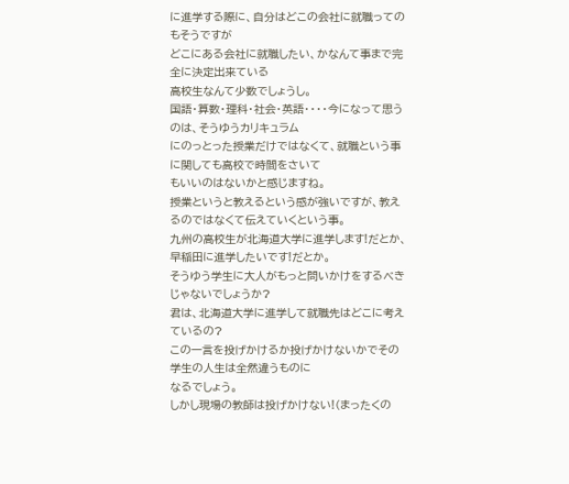に進学する際に、自分はどこの会社に就職ってのもそうですが
どこにある会社に就職したい、かなんて事まで完全に決定出来ている
高校生なんて少数でしょうし。
国語・算数・理科・社会・英語・・・・今になって思うのは、そうゆうカリキュラム
にのっとった授業だけではなくて、就職という事に関しても高校で時間をさいて
もいいのはないかと感じますね。
授業というと教えるという感が強いですが、教えるのではなくて伝えていくという事。
九州の高校生が北海道大学に進学します!だとか、早稲田に進学したいです!だとか。
そうゆう学生に大人がもっと問いかけをするべきじゃないでしょうか?
君は、北海道大学に進学して就職先はどこに考えているの?
この一言を投げかけるか投げかけないかでその学生の人生は全然違うものに
なるでしょう。
しかし現場の教師は投げかけない!(まったくの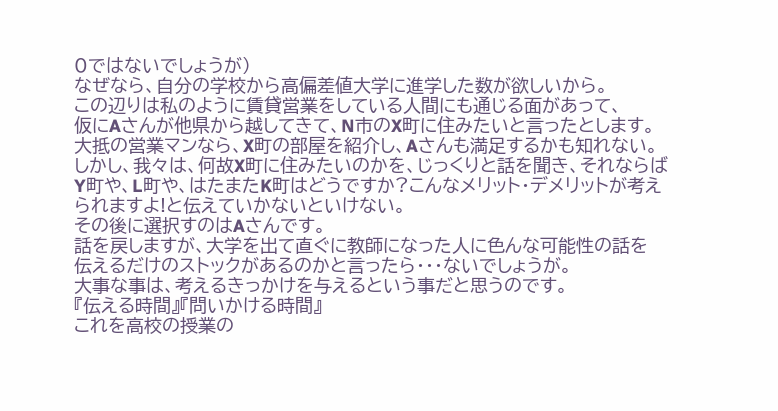0ではないでしょうが)
なぜなら、自分の学校から高偏差値大学に進学した数が欲しいから。
この辺りは私のように賃貸営業をしている人間にも通じる面があって、
仮にAさんが他県から越してきて、N市のX町に住みたいと言ったとします。
大抵の営業マンなら、X町の部屋を紹介し、Aさんも満足するかも知れない。
しかし、我々は、何故X町に住みたいのかを、じっくりと話を聞き、それならば
Y町や、L町や、はたまたK町はどうですか?こんなメリット・デメリットが考え
られますよ!と伝えていかないといけない。
その後に選択すのはAさんです。
話を戻しますが、大学を出て直ぐに教師になった人に色んな可能性の話を
伝えるだけのストックがあるのかと言ったら・・・ないでしょうが。
大事な事は、考えるきっかけを与えるという事だと思うのです。
『伝える時間』『問いかける時間』
これを高校の授業の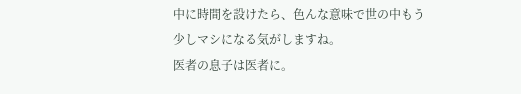中に時間を設けたら、色んな意味で世の中もう少しマシになる気がしますね。
医者の息子は医者に。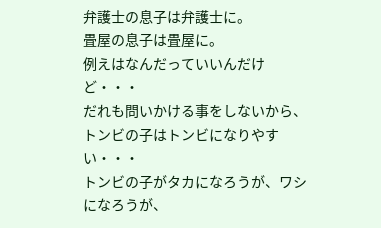弁護士の息子は弁護士に。
畳屋の息子は畳屋に。
例えはなんだっていいんだけど・・・
だれも問いかける事をしないから、トンビの子はトンビになりやすい・・・
トンビの子がタカになろうが、ワシになろうが、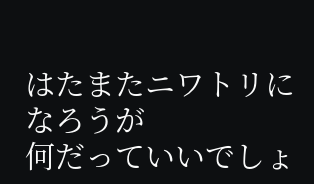はたまたニワトリになろうが
何だっていいでしょ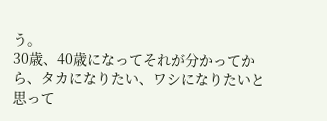う。
30歳、40歳になってそれが分かってから、タカになりたい、ワシになりたいと思って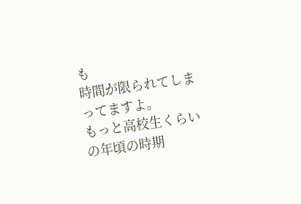も
時間が限られてしまってますよ。
もっと高校生くらいの年頃の時期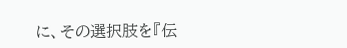に、その選択肢を『伝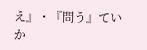え』・『問う』ていか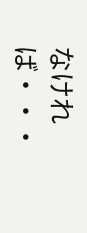なければ・・・